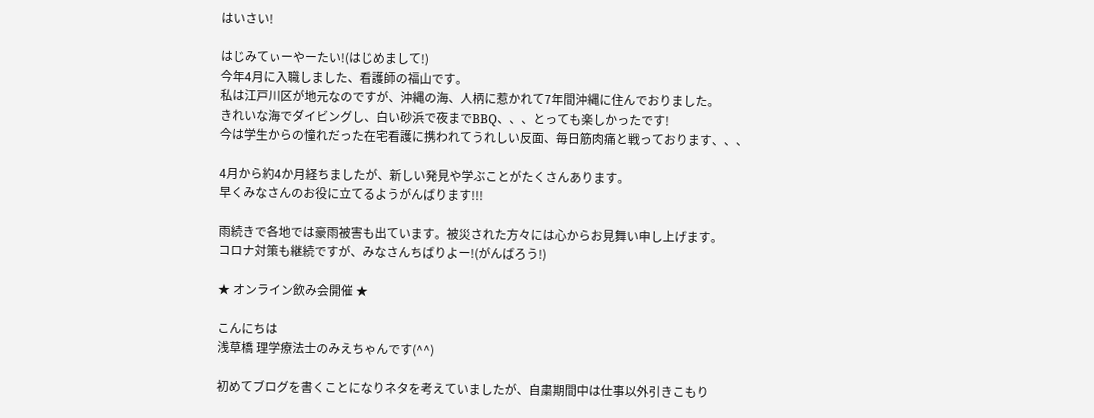はいさい!

はじみてぃーやーたい!(はじめまして!)
今年4月に入職しました、看護師の福山です。
私は江戸川区が地元なのですが、沖縄の海、人柄に惹かれて7年間沖縄に住んでおりました。
きれいな海でダイビングし、白い砂浜で夜までBBQ、、、とっても楽しかったです!
今は学生からの憧れだった在宅看護に携われてうれしい反面、毎日筋肉痛と戦っております、、、

4月から約4か月経ちましたが、新しい発見や学ぶことがたくさんあります。
早くみなさんのお役に立てるようがんばります!!!

雨続きで各地では豪雨被害も出ています。被災された方々には心からお見舞い申し上げます。
コロナ対策も継続ですが、みなさんちばりよー!(がんばろう!)

★ オンライン飲み会開催 ★

こんにちは
浅草橋 理学療法士のみえちゃんです(^^)

初めてブログを書くことになりネタを考えていましたが、自粛期間中は仕事以外引きこもり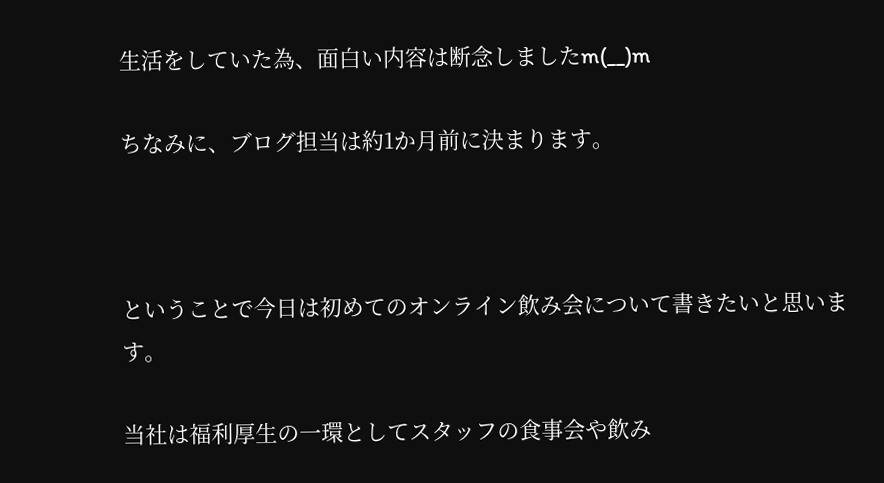生活をしていた為、面白い内容は断念しましたm(__)m

ちなみに、ブログ担当は約1か月前に決まります。



ということで今日は初めてのオンライン飲み会について書きたいと思います。

当社は福利厚生の一環としてスタッフの食事会や飲み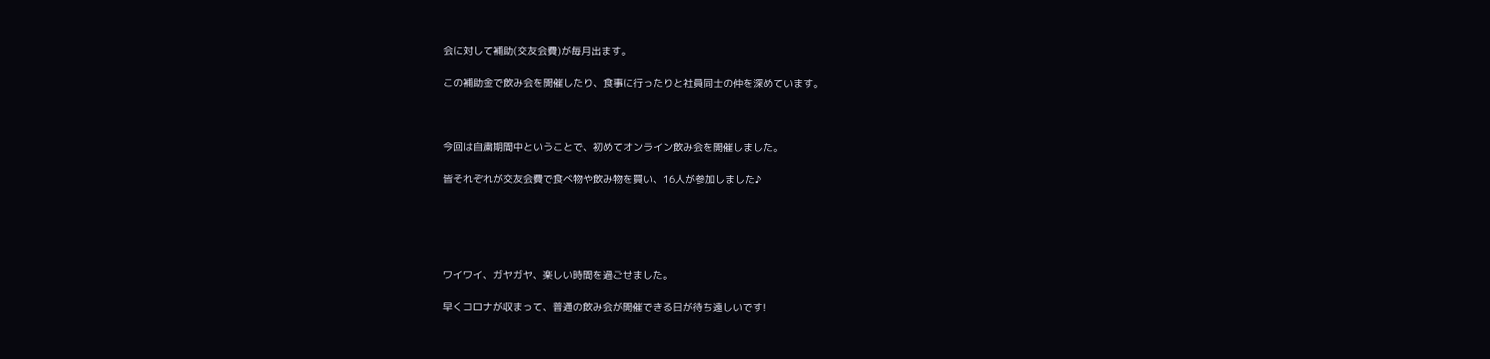会に対して補助(交友会費)が毎月出ます。

この補助金で飲み会を開催したり、食事に行ったりと社員同士の仲を深めています。



今回は自粛期間中ということで、初めてオンライン飲み会を開催しました。

皆それぞれが交友会費で食べ物や飲み物を買い、16人が参加しました♪





ワイワイ、ガヤガヤ、楽しい時間を過ごせました。

早くコロナが収まって、普通の飲み会が開催できる日が待ち遠しいです!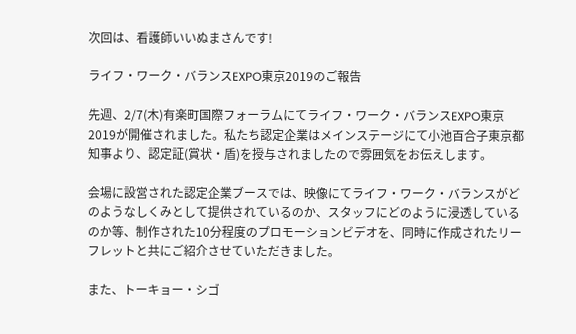次回は、看護師いいぬまさんです!

ライフ・ワーク・バランスEXPO東京2019のご報告

先週、2/7(木)有楽町国際フォーラムにてライフ・ワーク・バランスEXPO東京2019が開催されました。私たち認定企業はメインステージにて小池百合子東京都知事より、認定証(賞状・盾)を授与されましたので雰囲気をお伝えします。

会場に設営された認定企業ブースでは、映像にてライフ・ワーク・バランスがどのようなしくみとして提供されているのか、スタッフにどのように浸透しているのか等、制作された10分程度のプロモーションビデオを、同時に作成されたリーフレットと共にご紹介させていただきました。

また、トーキョー・シゴ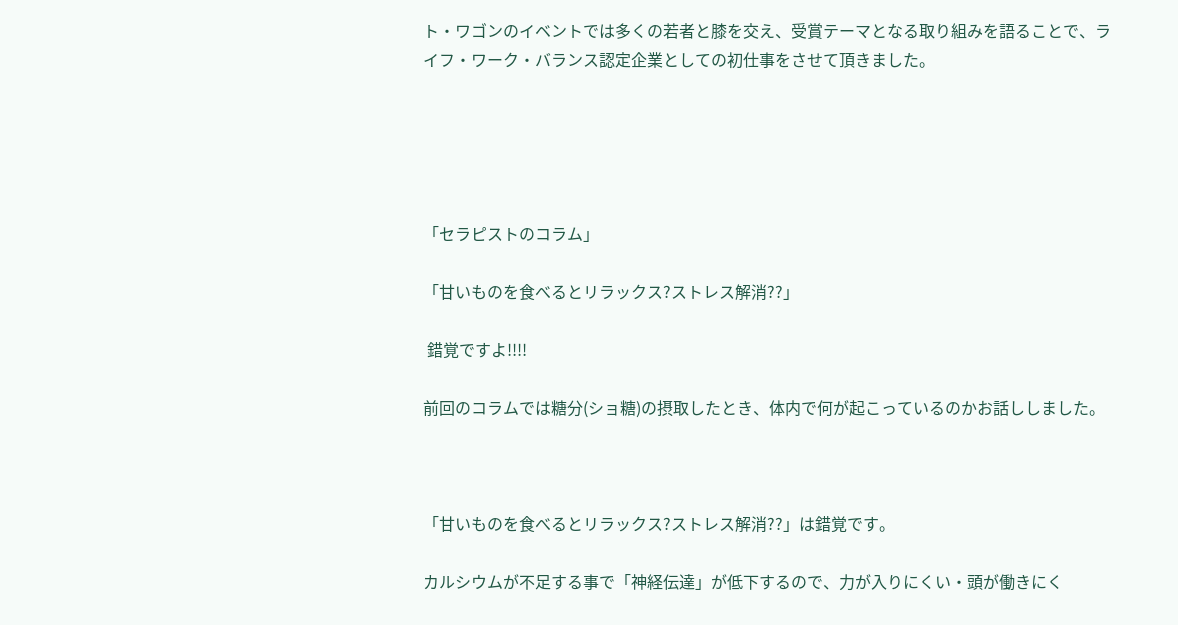ト・ワゴンのイベントでは多くの若者と膝を交え、受賞テーマとなる取り組みを語ることで、ライフ・ワーク・バランス認定企業としての初仕事をさせて頂きました。





「セラピストのコラム」

「甘いものを食べるとリラックス?ストレス解消??」

 錯覚ですよ!!!!

前回のコラムでは糖分(ショ糖)の摂取したとき、体内で何が起こっているのかお話ししました。



「甘いものを食べるとリラックス?ストレス解消??」は錯覚です。

カルシウムが不足する事で「神経伝達」が低下するので、力が入りにくい・頭が働きにく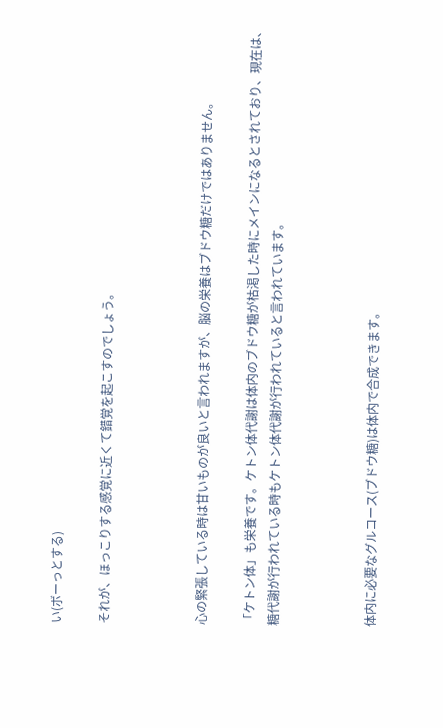い(ボーっとする)

それが、ほっこりする感覚に近くて錯覚を起こすのでしょう。



心の緊張している時は甘いものが良いと言われますが、脳の栄養はブドウ糖だけではありません。

「ケトン体」も栄養です。ケトン体代謝は体内のブドウ糖が枯渇した時にメインになるとされており、現在は、糖代謝が行われている時もケトン体代謝が行われていると言われています。



体内に必要なグルコース(ブドウ糖)は体内で合成できます。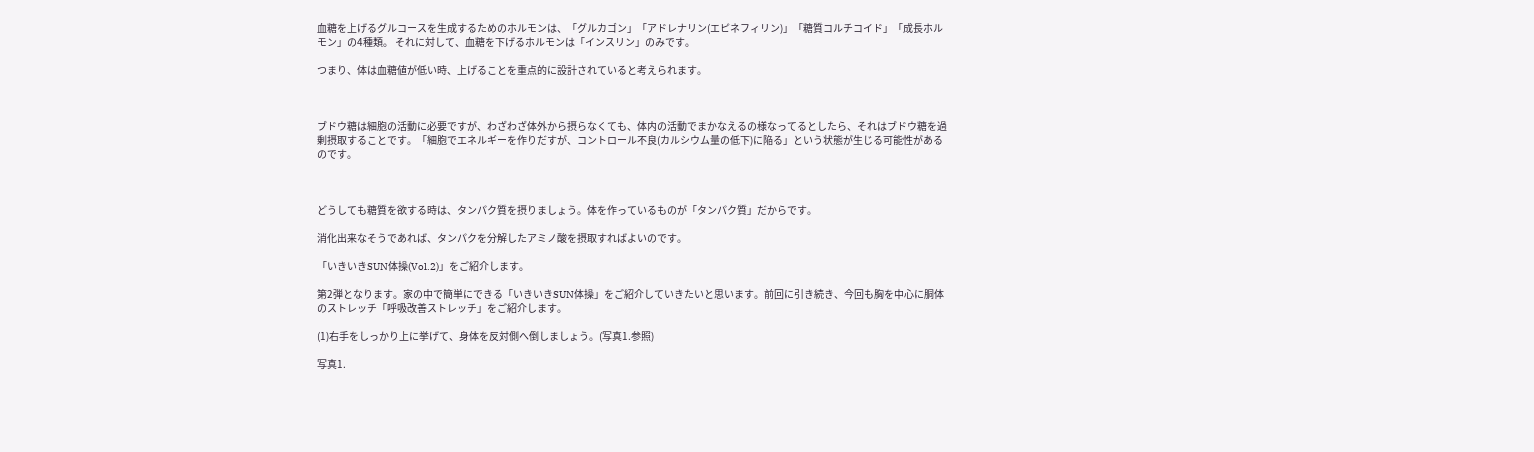血糖を上げるグルコースを生成するためのホルモンは、「グルカゴン」「アドレナリン(エピネフィリン)」「糖質コルチコイド」「成長ホルモン」の4種類。 それに対して、血糖を下げるホルモンは「インスリン」のみです。

つまり、体は血糖値が低い時、上げることを重点的に設計されていると考えられます。



ブドウ糖は細胞の活動に必要ですが、わざわざ体外から摂らなくても、体内の活動でまかなえるの様なってるとしたら、それはブドウ糖を過剰摂取することです。「細胞でエネルギーを作りだすが、コントロール不良(カルシウム量の低下)に陥る」という状態が生じる可能性があるのです。



どうしても糖質を欲する時は、タンパク質を摂りましょう。体を作っているものが「タンパク質」だからです。

消化出来なそうであれば、タンパクを分解したアミノ酸を摂取すればよいのです。

「いきいきSUN体操(Vol.2)」をご紹介します。

第2弾となります。家の中で簡単にできる「いきいきSUN体操」をご紹介していきたいと思います。前回に引き続き、今回も胸を中心に胴体のストレッチ「呼吸改善ストレッチ」をご紹介します。

(1)右手をしっかり上に挙げて、身体を反対側へ倒しましょう。(写真1.参照)

写真1.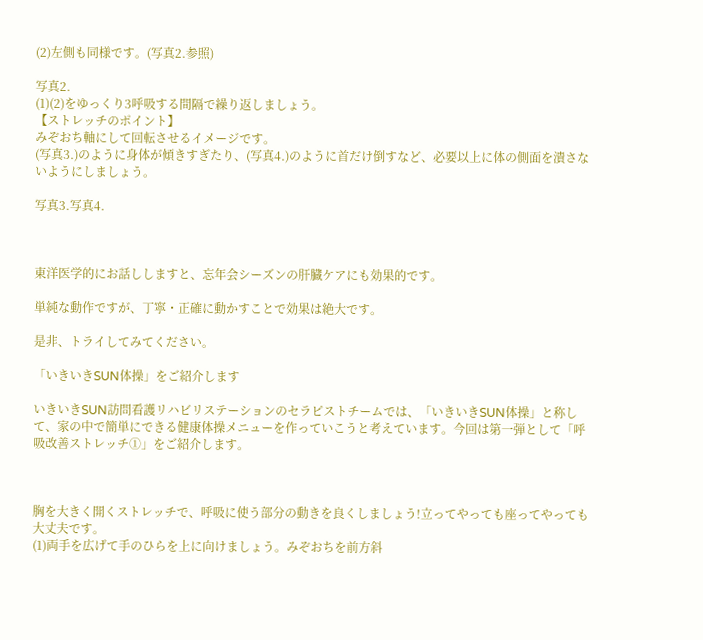(2)左側も同様です。(写真2.参照)

写真2.
(1)(2)をゆっくり3呼吸する間隔で繰り返しましょう。
【ストレッチのポイント】
みぞおち軸にして回転させるイメージです。
(写真3.)のように身体が傾きすぎたり、(写真4.)のように首だけ倒すなど、必要以上に体の側面を潰さないようにしましょう。

写真3.写真4.



東洋医学的にお話ししますと、忘年会シーズンの肝臓ケアにも効果的です。

単純な動作ですが、丁寧・正確に動かすことで効果は絶大です。

是非、トライしてみてください。

「いきいきSUN体操」をご紹介します

いきいきSUN訪問看護リハビリステーションのセラピストチームでは、「いきいきSUN体操」と称して、家の中で簡単にできる健康体操メニューを作っていこうと考えています。今回は第一弾として「呼吸改善ストレッチ①」をご紹介します。



胸を大きく開くストレッチで、呼吸に使う部分の動きを良くしましょう!立ってやっても座ってやっても大丈夫です。
(1)両手を広げて手のひらを上に向けましょう。みぞおちを前方斜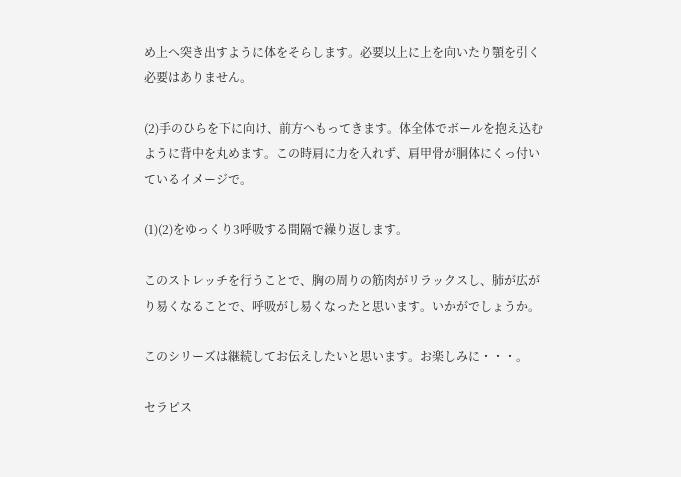め上へ突き出すように体をそらします。必要以上に上を向いたり顎を引く必要はありません。

(2)手のひらを下に向け、前方へもってきます。体全体でボールを抱え込むように背中を丸めます。この時肩に力を入れず、肩甲骨が胴体にくっ付いているイメージで。

(1)(2)をゆっくり3呼吸する間隔で繰り返します。

このストレッチを行うことで、胸の周りの筋肉がリラックスし、肺が広がり易くなることで、呼吸がし易くなったと思います。いかがでしょうか。

このシリーズは継続してお伝えしたいと思います。お楽しみに・・・。

セラピス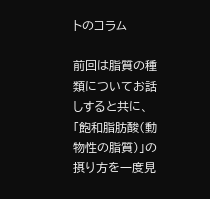トのコラム

前回は脂質の種類についてお話しすると共に、
「飽和脂肪酸(動物性の脂質)」の摂り方を一度見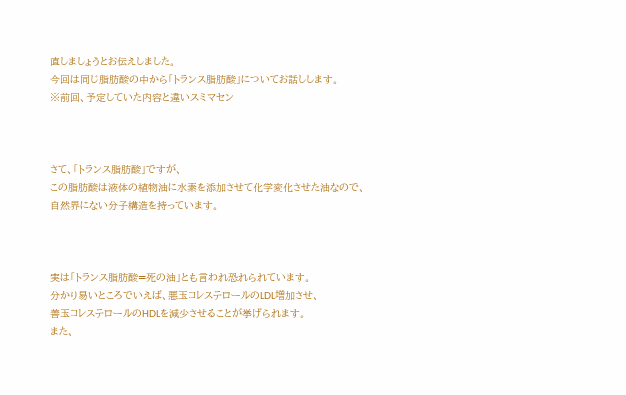直しましょうとお伝えしました。
今回は同じ脂肪酸の中から「トランス脂肪酸」についてお話しします。
※前回、予定していた内容と違いスミマセン



さて、「トランス脂肪酸」ですが、
この脂肪酸は液体の植物油に水素を添加させて化学変化させた油なので、
自然界にない分子構造を持っています。



実は「トランス脂肪酸=死の油」とも言われ恐れられています。
分かり易いところでいえば、悪玉コレステロールのLDL増加させ、
善玉コレステロールのHDLを減少させることが挙げられます。
また、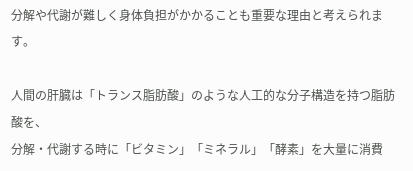分解や代謝が難しく身体負担がかかることも重要な理由と考えられます。

人間の肝臓は「トランス脂肪酸」のような人工的な分子構造を持つ脂肪酸を、
分解・代謝する時に「ビタミン」「ミネラル」「酵素」を大量に消費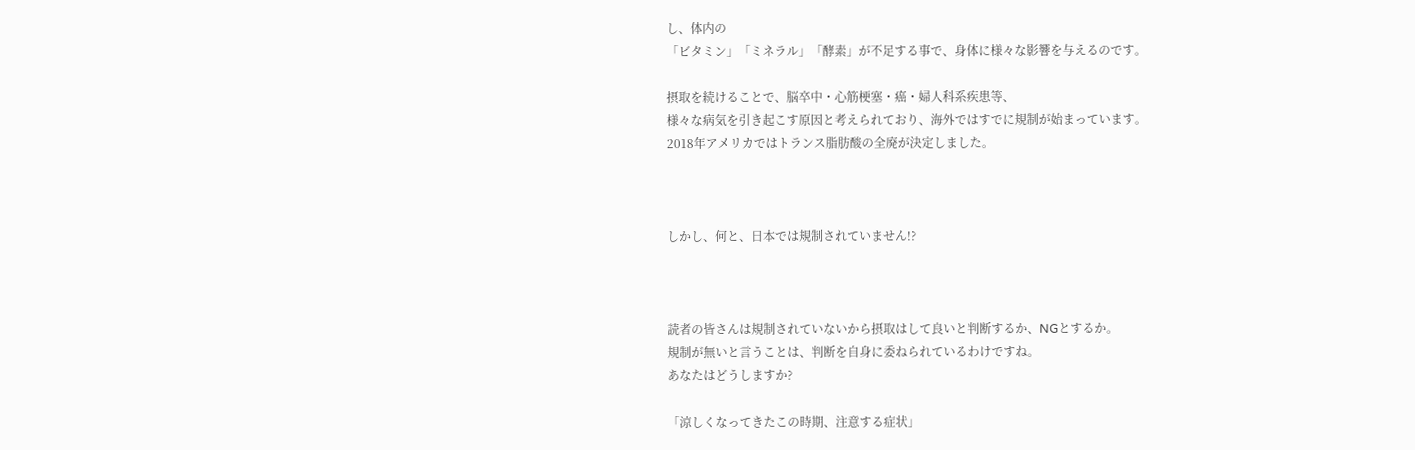し、体内の
「ビタミン」「ミネラル」「酵素」が不足する事で、身体に様々な影響を与えるのです。

摂取を続けることで、脳卒中・心筋梗塞・癌・婦人科系疾患等、
様々な病気を引き起こす原因と考えられており、海外ではすでに規制が始まっています。
2018年アメリカではトランス脂肪酸の全廃が決定しました。



しかし、何と、日本では規制されていません!?



読者の皆さんは規制されていないから摂取はして良いと判断するか、NGとするか。
規制が無いと言うことは、判断を自身に委ねられているわけですね。
あなたはどうしますか?

「涼しくなってきたこの時期、注意する症状」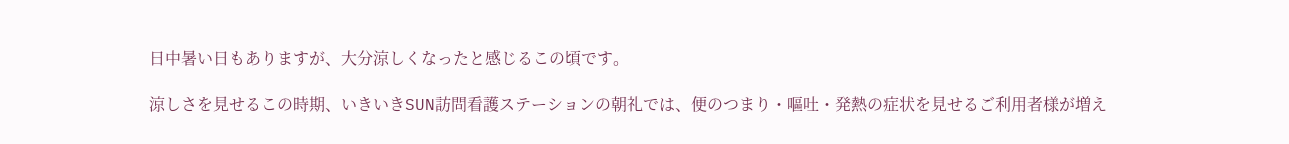日中暑い日もありますが、大分涼しくなったと感じるこの頃です。

涼しさを見せるこの時期、いきいきSUN訪問看護ステーションの朝礼では、便のつまり・嘔吐・発熱の症状を見せるご利用者様が増え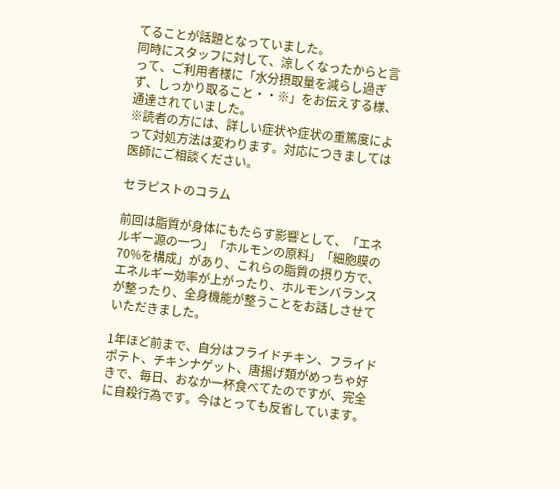てることが話題となっていました。
同時にスタッフに対して、涼しくなったからと言って、ご利用者様に「水分摂取量を減らし過ぎず、しっかり取ること・・※」をお伝えする様、通達されていました。
※読者の方には、詳しい症状や症状の重篤度によって対処方法は変わります。対応につきましては医師にご相談ください。

セラピストのコラム

前回は脂質が身体にもたらす影響として、「エネルギー源の一つ」「ホルモンの原料」「細胞膜の70%を構成」があり、これらの脂質の摂り方で、エネルギー効率が上がったり、ホルモンバランスが整ったり、全身機能が整うことをお話しさせていただきました。

1年ほど前まで、自分はフライドチキン、フライドポテト、チキンナゲット、唐揚げ類がめっちゃ好きで、毎日、おなか一杯食べてたのですが、完全に自殺行為です。今はとっても反省しています。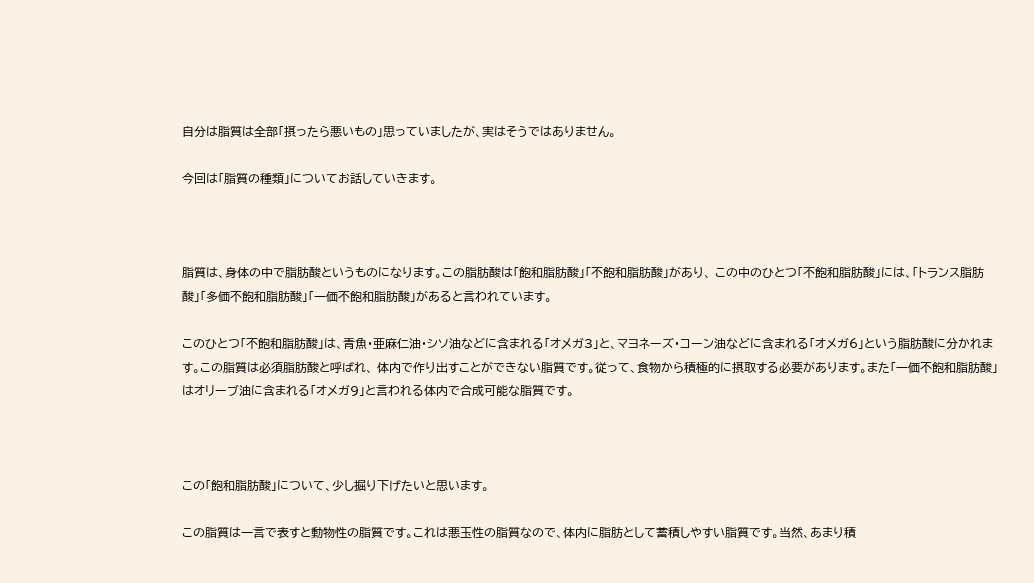自分は脂質は全部「摂ったら悪いもの」思っていましたが、実はそうではありません。

今回は「脂質の種類」についてお話していきます。



脂質は、身体の中で脂肪酸というものになります。この脂肪酸は「飽和脂肪酸」「不飽和脂肪酸」があり、 この中のひとつ「不飽和脂肪酸」には、「トランス脂肪酸」「多価不飽和脂肪酸」「一価不飽和脂肪酸」があると言われています。

このひとつ「不飽和脂肪酸」は、青魚・亜麻仁油・シソ油などに含まれる「オメガ3」と、マヨネーズ・コーン油などに含まれる「オメガ6」という脂肪酸に分かれます。この脂質は必須脂肪酸と呼ばれ、 体内で作り出すことができない脂質です。従って、食物から積極的に摂取する必要があります。また「一価不飽和脂肪酸」はオリーブ油に含まれる「オメガ9」と言われる体内で合成可能な脂質です。



この「飽和脂肪酸」について、少し掘り下げたいと思います。

この脂質は一言で表すと動物性の脂質です。これは悪玉性の脂質なので、体内に脂肪として蓄積しやすい脂質です。当然、あまり積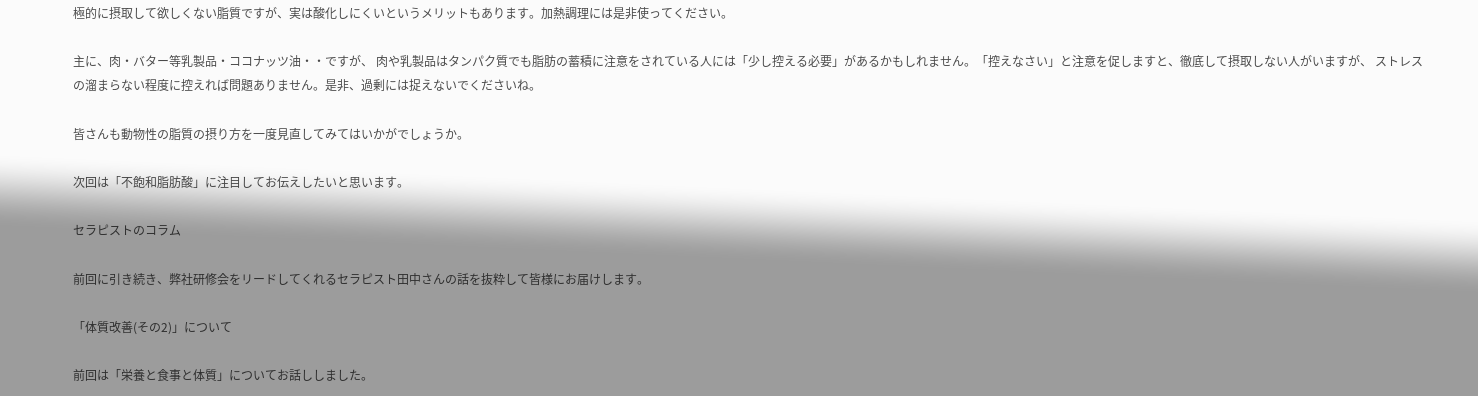極的に摂取して欲しくない脂質ですが、実は酸化しにくいというメリットもあります。加熱調理には是非使ってください。

主に、肉・バター等乳製品・ココナッツ油・・ですが、 肉や乳製品はタンパク質でも脂肪の蓄積に注意をされている人には「少し控える必要」があるかもしれません。「控えなさい」と注意を促しますと、徹底して摂取しない人がいますが、 ストレスの溜まらない程度に控えれば問題ありません。是非、過剰には捉えないでくださいね。

皆さんも動物性の脂質の摂り方を一度見直してみてはいかがでしょうか。

次回は「不飽和脂肪酸」に注目してお伝えしたいと思います。

セラピストのコラム

前回に引き続き、弊社研修会をリードしてくれるセラピスト田中さんの話を抜粋して皆様にお届けします。

「体質改善(その2)」について

前回は「栄養と食事と体質」についてお話ししました。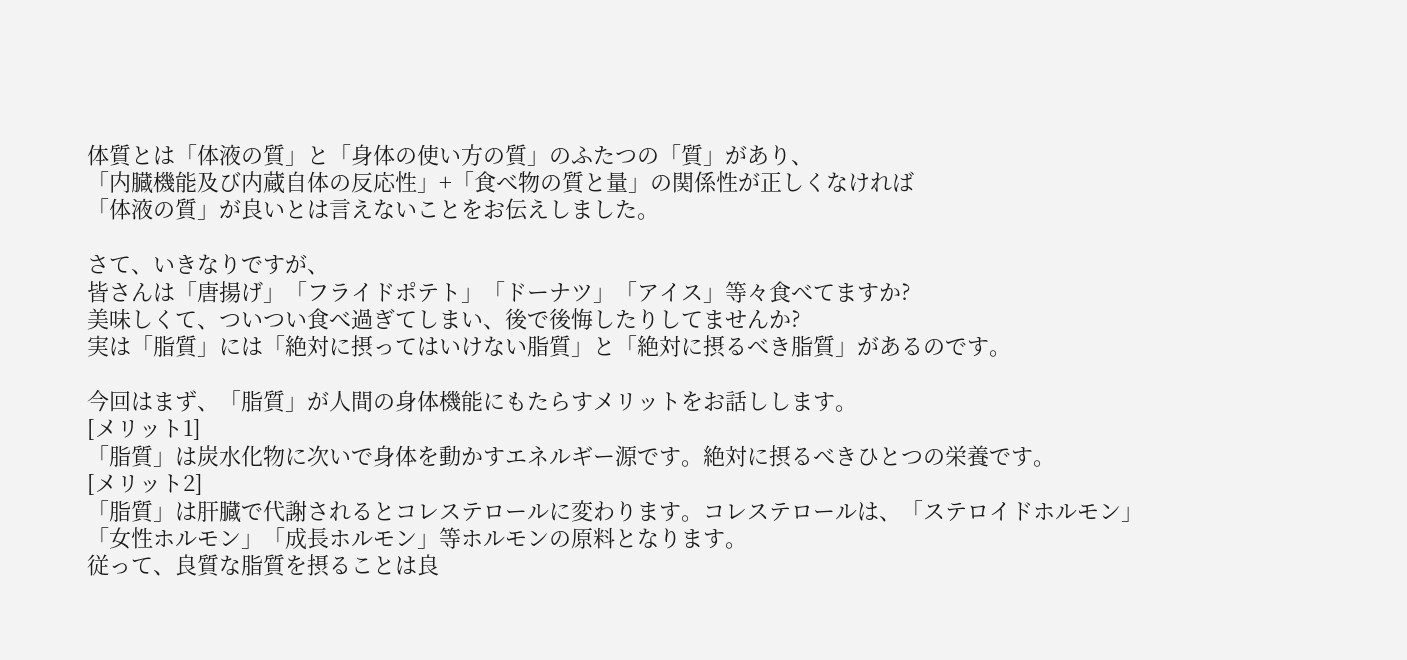体質とは「体液の質」と「身体の使い方の質」のふたつの「質」があり、
「内臓機能及び内蔵自体の反応性」+「食べ物の質と量」の関係性が正しくなければ
「体液の質」が良いとは言えないことをお伝えしました。

さて、いきなりですが、
皆さんは「唐揚げ」「フライドポテト」「ドーナツ」「アイス」等々食べてますか?
美味しくて、ついつい食べ過ぎてしまい、後で後悔したりしてませんか?
実は「脂質」には「絶対に摂ってはいけない脂質」と「絶対に摂るべき脂質」があるのです。

今回はまず、「脂質」が人間の身体機能にもたらすメリットをお話しします。
[メリット1]
「脂質」は炭水化物に次いで身体を動かすエネルギー源です。絶対に摂るべきひとつの栄養です。
[メリット2]
「脂質」は肝臓で代謝されるとコレステロールに変わります。コレステロールは、「ステロイドホルモン」
「女性ホルモン」「成長ホルモン」等ホルモンの原料となります。
従って、良質な脂質を摂ることは良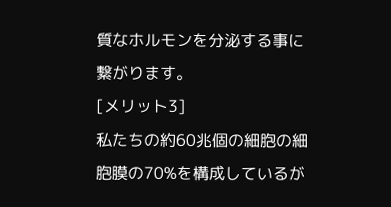質なホルモンを分泌する事に繋がります。
[メリット3]
私たちの約60兆個の細胞の細胞膜の70%を構成しているが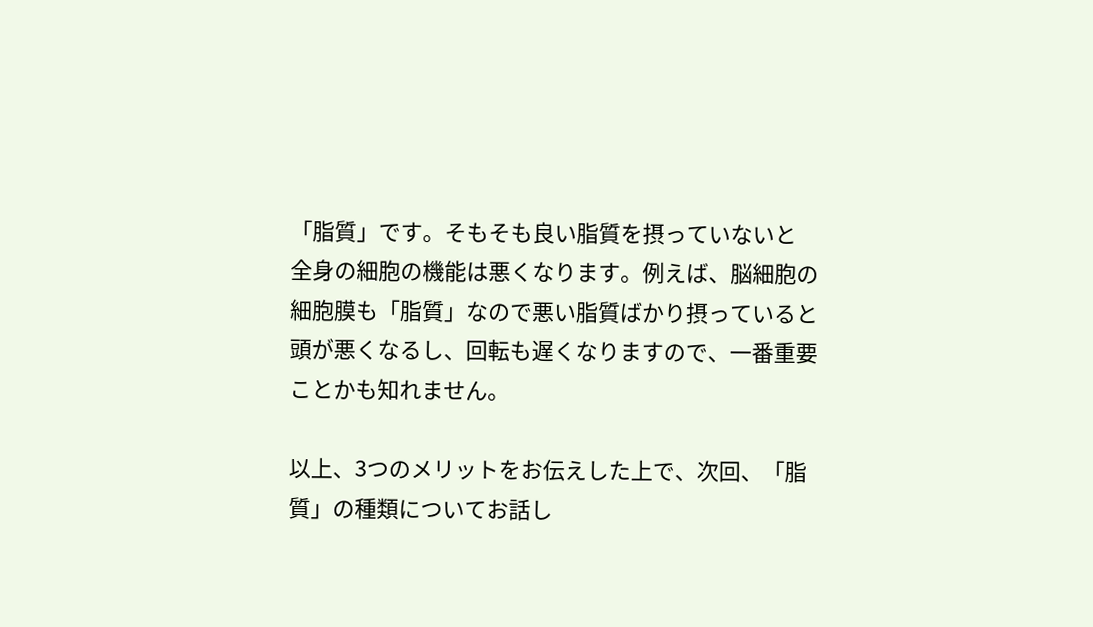「脂質」です。そもそも良い脂質を摂っていないと
全身の細胞の機能は悪くなります。例えば、脳細胞の細胞膜も「脂質」なので悪い脂質ばかり摂っていると
頭が悪くなるし、回転も遅くなりますので、一番重要ことかも知れません。

以上、3つのメリットをお伝えした上で、次回、「脂質」の種類についてお話し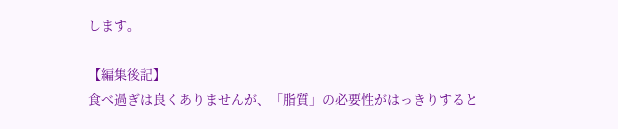します。

【編集後記】
食べ過ぎは良くありませんが、「脂質」の必要性がはっきりすると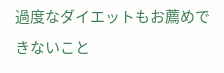過度なダイエットもお薦めできないこと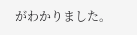がわかりました。